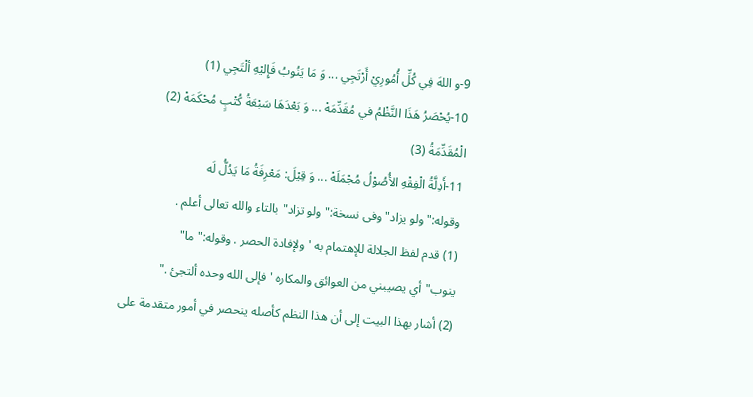9-و اللهَ فِي كُلِّ أُمُورِيْ أَرْتَجِي ... وَ مَا يَنُوبُ فَإِليْهِ ألْتَجِي (1)
10-يُحْصَرُ هَذَا النَّظْمُ في مُقَدِّمَهْ ... وَ بَعْدَهَا سَبْعَةُ كُتْبٍ مُحْكَمَهْ (2)
الْمُقَدِّمَةُ (3)
11-أَدِلَّةُ الْفِقْهِ الأُصُوْلُ مُجْمَلَهْ ... وَ قِيْلَ: مَعْرِفَةُ مَا يَدُلُّ لَه
وقوله:"ولو يزاد"وفى نسخة:"ولو تزاد"بالتاء والله تعالى أعلم .
(1) قدم لفظ الجلالة للإهتمام به ' ولإفادة الحصر . وقوله:"ما"
ينوب"أي يصيبني من العوائق والمكاره ' فإلى الله وحده ألتجئ ."
(2) أشار بهذا البيت إلى أن هذا النظم كأصله ينحصر في أمور متقدمة على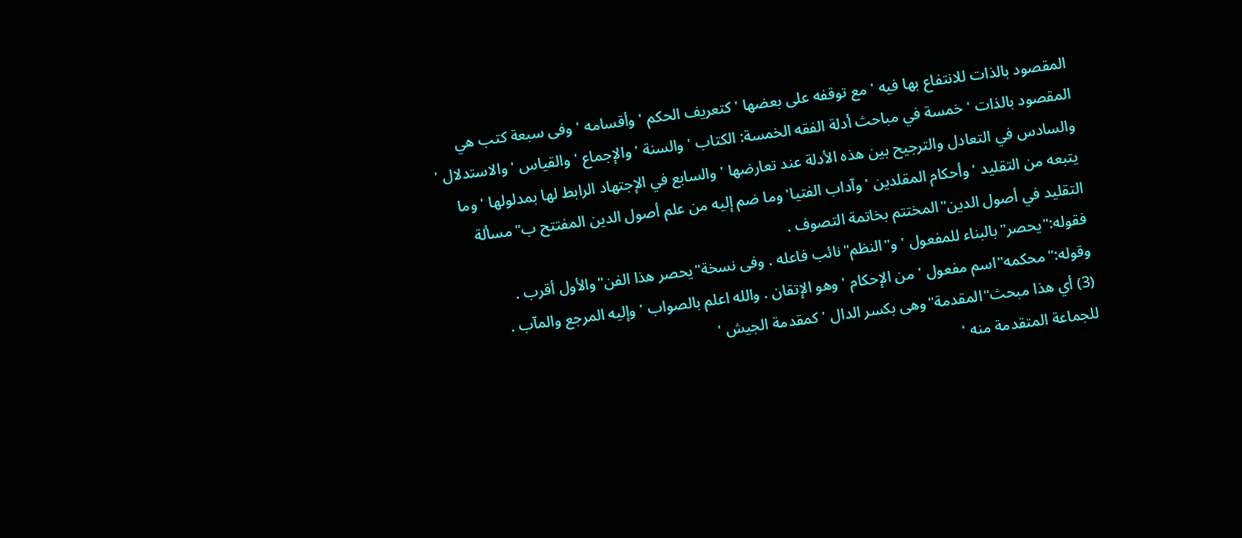المقصود بالذات للانتفاع بها فيه ' مع توقفه على بعضها ' كتعريف الحكم ' وأقسامه ' وفى سبعة كتب هي المقصود بالذات ' خمسة في مباحث أدلة الفقه الخمسة: الكتاب ' والسنة ' والإجماع ' والقياس ' والاستدلال ' والسادس في التعادل والترجيح بين هذه الأدلة عند تعارضها ' والسابع في الإجتهاد الرابط لها بمدلولها ' وما يتبعه من التقليد ' وأحكام المقلدين ' وآداب الفتيا' وما ضم إليه من علم أصول الدين المفتتح ب"مسألة التقليد في أصول الدين"المختتم بخاتمة التصوف .
فقوله:"يحصر"بالبناء للمفعول ' و"النظم"نائب فاعله . وفى نسخة"يحصر هذا الفن"والأول أقرب . وقوله:"محكمه"اسم مفعول ' من الإحكام ' وهو الإتقان . والله اعلم بالصواب ' وإليه المرجع والمآب .
(3) أي هذا مبحث"المقدمة"وهى بكسر الدال ' كمقدمة الجيش '
للجماعة المتقدمة منه '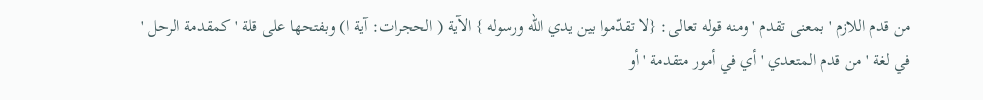من قدم اللازم ' بمعنى تقدم ' ومنه قوله تعالى: {لا تقدّموا بين يدي الله ورسوله } الآية ( الحجرات: آية ا) وبفتحها على قلة ' كمقدمة الرحل ' في لغة ' من قدم المتعدي ' أي في أمور متقدمة ' أو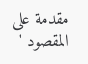مقدمة على المقصود '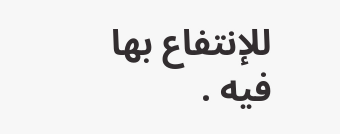للإنتفاع بها فيه .